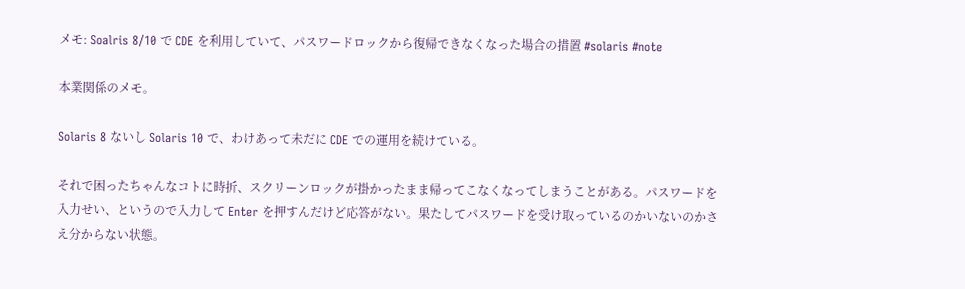メモ: Soalris 8/10 で CDE を利用していて、パスワードロックから復帰できなくなった場合の措置 #solaris #note

本業関係のメモ。

Solaris 8 ないし Solaris 10 で、わけあって未だに CDE での運用を続けている。

それで困ったちゃんなコトに時折、スクリーンロックが掛かったまま帰ってこなくなってしまうことがある。パスワードを入力せい、というので入力して Enter を押すんだけど応答がない。果たしてパスワードを受け取っているのかいないのかさえ分からない状態。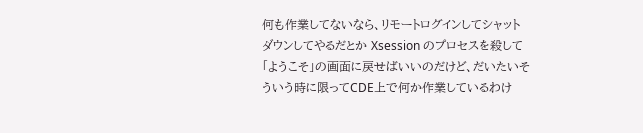何も作業してないなら、リモートログインしてシャットダウンしてやるだとか Xsession のプロセスを殺して「ようこそ」の画面に戻せばいいのだけど、だいたいそういう時に限ってCDE上で何か作業しているわけ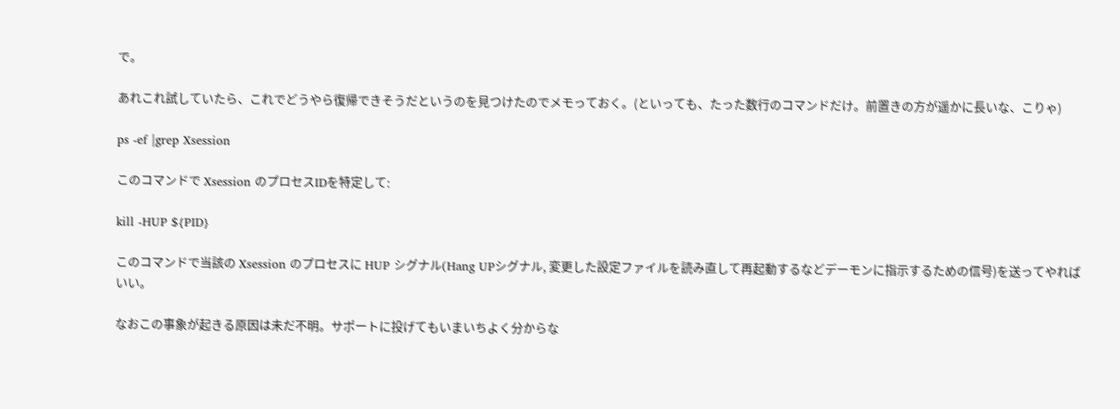で。

あれこれ試していたら、これでどうやら復帰できそうだというのを見つけたのでメモっておく。(といっても、たった数行のコマンドだけ。前置きの方が遥かに長いな、こりゃ)

ps -ef |grep Xsession

このコマンドで Xsession のプロセスIDを特定して:

kill -HUP ${PID}

このコマンドで当該の Xsession のプロセスに HUP シグナル(Hang UPシグナル, 変更した設定ファイルを読み直して再起動するなどデーモンに指示するための信号)を送ってやればいい。

なおこの事象が起きる原因は未だ不明。サポートに投げてもいまいちよく分からな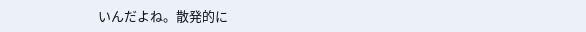いんだよね。散発的に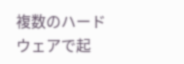複数のハードウェアで起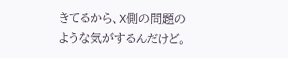きてるから、X側の問題のような気がするんだけど。